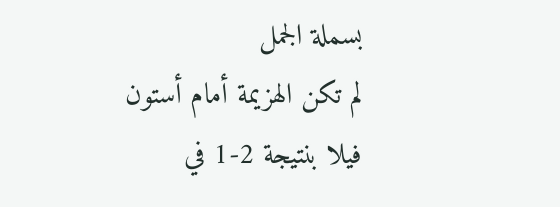بسملة الجمل
لم تكن الهزيمة أمام أستون فيلا بنتيجة 2-1 في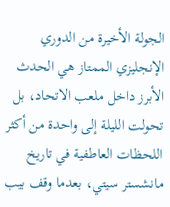الجولة الأخيرة من الدوري الإنجليزي الممتاز هي الحدث الأبرز داخل ملعب الاتحاد، بل تحولت الليلة إلى واحدة من أكثر اللحظات العاطفية في تاريخ مانشستر سيتي، بعدما وقف بيب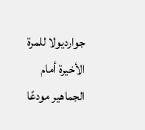جوارديولا للمرة الأخيرة أمام الجماهير مودعًا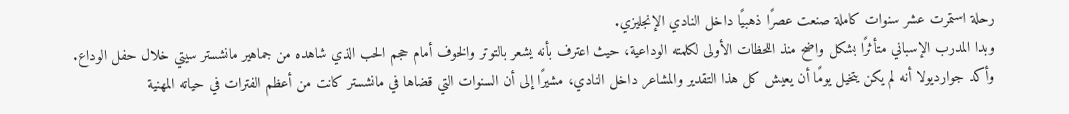رحلة استمرت عشر سنوات كاملة صنعت عصرًا ذهبيًا داخل النادي الإنجليزي.
وبدا المدرب الإسباني متأثرًا بشكل واضح منذ اللحظات الأولى لكلمته الوداعية، حيث اعترف بأنه يشعر بالتوتر والخوف أمام حجم الحب الذي شاهده من جماهير مانشستر سيتي خلال حفل الوداع.
وأكد جوارديولا أنه لم يكن يتخيل يومًا أن يعيش كل هذا التقدير والمشاعر داخل النادي، مشيرًا إلى أن السنوات التي قضاها في مانشستر كانت من أعظم الفترات في حياته المهنية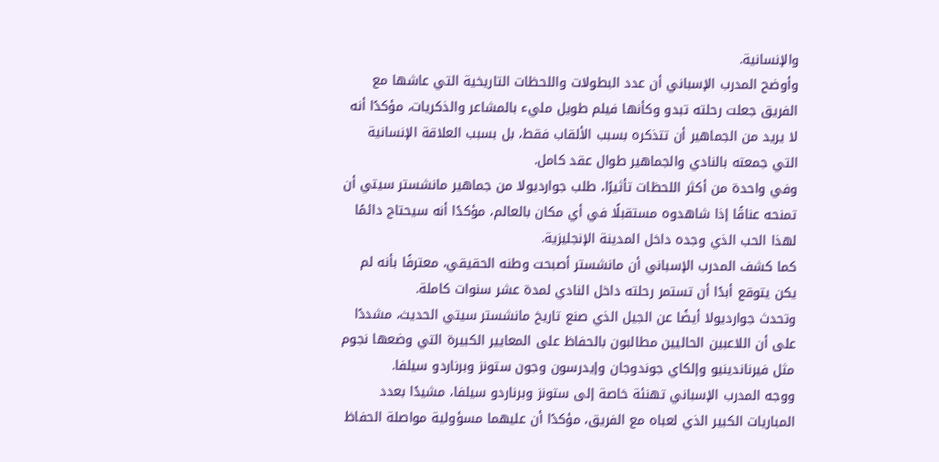والإنسانية.
وأوضح المدرب الإسباني أن عدد البطولات واللحظات التاريخية التي عاشها مع الفريق جعلت رحلته تبدو وكأنها فيلم طويل مليء بالمشاعر والذكريات، مؤكدًا أنه لا يريد من الجماهير أن تتذكره بسبب الألقاب فقط، بل بسبب العلاقة الإنسانية التي جمعته بالنادي والجماهير طوال عقد كامل.
وفي واحدة من أكثر اللحظات تأثيرًا، طلب جوارديولا من جماهير مانشستر سيتي أن تمنحه عناقًا إذا شاهدوه مستقبلًا في أي مكان بالعالم، مؤكدًا أنه سيحتاج دائمًا لهذا الحب الذي وجده داخل المدينة الإنجليزية.
كما كشف المدرب الإسباني أن مانشستر أصبحت وطنه الحقيقي، معترفًا بأنه لم يكن يتوقع أبدًا أن تستمر رحلته داخل النادي لمدة عشر سنوات كاملة.
وتحدث جوارديولا أيضًا عن الجيل الذي صنع تاريخ مانشستر سيتي الحديث، مشددًا على أن اللاعبين الحاليين مطالبون بالحفاظ على المعايير الكبيرة التي وضعها نجوم مثل فيرناندينيو وإلكاي جوندوجان وإيدرسون وجون ستونز وبرناردو سيلفا.
ووجه المدرب الإسباني تهنئة خاصة إلى ستونز وبرناردو سيلفا، مشيدًا بعدد المباريات الكبير الذي لعباه مع الفريق، مؤكدًا أن عليهما مسؤولية مواصلة الحفاظ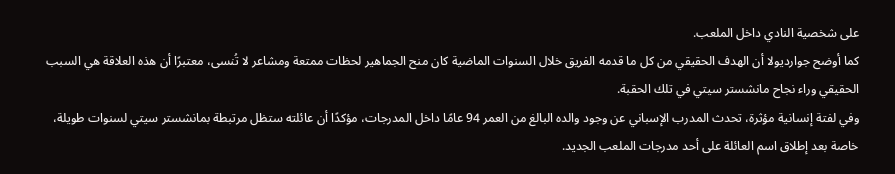على شخصية النادي داخل الملعب.
كما أوضح جوارديولا أن الهدف الحقيقي من كل ما قدمه الفريق خلال السنوات الماضية كان منح الجماهير لحظات ممتعة ومشاعر لا تُنسى، معتبرًا أن هذه العلاقة هي السبب الحقيقي وراء نجاح مانشستر سيتي في تلك الحقبة.
وفي لفتة إنسانية مؤثرة، تحدث المدرب الإسباني عن وجود والده البالغ من العمر 94 عامًا داخل المدرجات، مؤكدًا أن عائلته ستظل مرتبطة بمانشستر سيتي لسنوات طويلة، خاصة بعد إطلاق اسم العائلة على أحد مدرجات الملعب الجديد.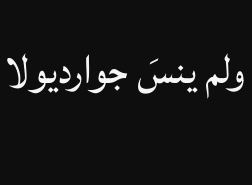ولم ينسَ جوارديولا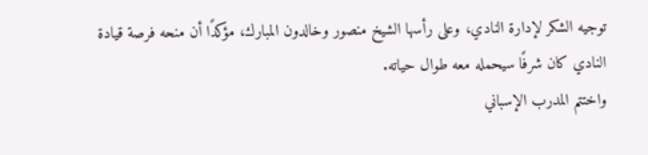توجيه الشكر لإدارة النادي، وعلى رأسها الشيخ منصور وخالدون المبارك، مؤكدًا أن منحه فرصة قيادة النادي كان شرفًا سيحمله معه طوال حياته.
واختتم المدرب الإسباني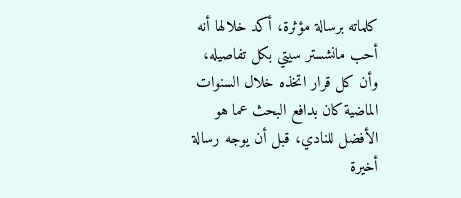كلماته برسالة مؤثرة، أكد خلالها أنه أحب مانشستر سيتي بكل تفاصيله، وأن كل قرار اتخذه خلال السنوات الماضية كان بدافع البحث عما هو الأفضل للنادي، قبل أن يوجه رسالة أخيرة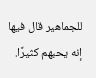للجماهير قال فيها إنه يحبهم كثيرًا.